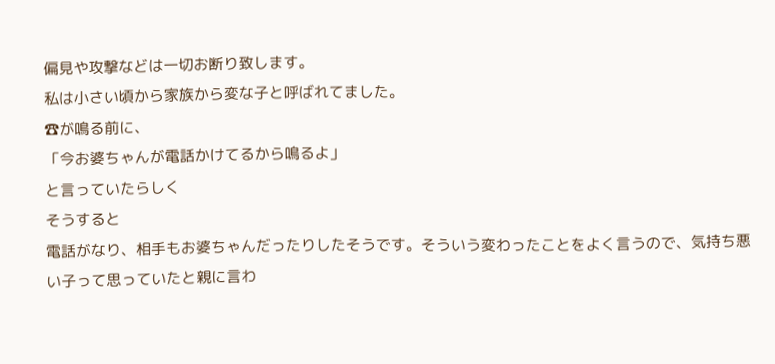偏見や攻撃などは一切お断り致します。
私は小さい頃から家族から変な子と呼ばれてました。
☎が鳴る前に、
「今お婆ちゃんが電話かけてるから鳴るよ」
と言っていたらしく
そうすると
電話がなり、相手もお婆ちゃんだったりしたそうです。そういう変わったことをよく言うので、気持ち悪い子って思っていたと親に言わ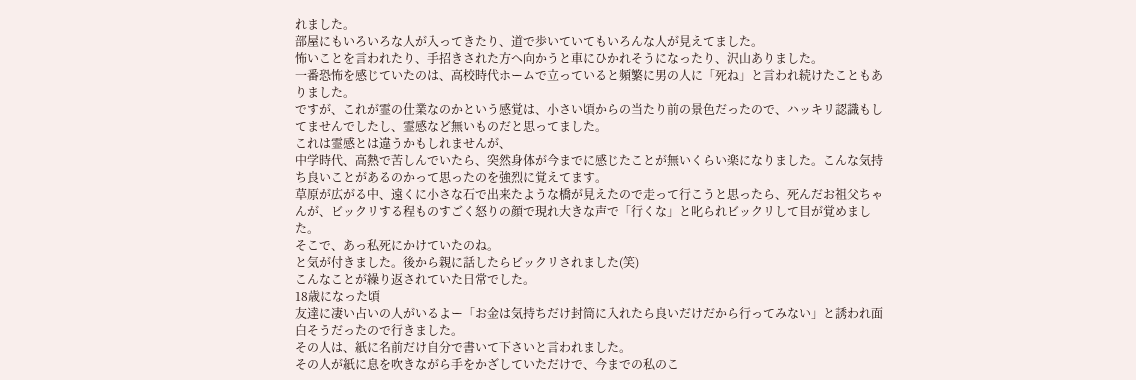れました。
部屋にもいろいろな人が入ってきたり、道で歩いていてもいろんな人が見えてました。
怖いことを言われたり、手招きされた方へ向かうと車にひかれそうになったり、沢山ありました。
一番恐怖を感じていたのは、高校時代ホームで立っていると頻繁に男の人に「死ね」と言われ続けたこともありました。
ですが、これが霊の仕業なのかという感覚は、小さい頃からの当たり前の景色だったので、ハッキリ認識もしてませんでしたし、霊感など無いものだと思ってました。
これは霊感とは違うかもしれませんが、
中学時代、高熱で苦しんでいたら、突然身体が今までに感じたことが無いくらい楽になりました。こんな気持ち良いことがあるのかって思ったのを強烈に覚えてます。
草原が広がる中、遠くに小さな石で出来たような橋が見えたので走って行こうと思ったら、死んだお祖父ちゃんが、ビックリする程ものすごく怒りの顔で現れ大きな声で「行くな」と叱られビックリして目が覚めました。
そこで、あっ私死にかけていたのね。
と気が付きました。後から親に話したらビックリされました(笑)
こんなことが繰り返されていた日常でした。
18歳になった頃
友達に凄い占いの人がいるよー「お金は気持ちだけ封筒に入れたら良いだけだから行ってみない」と誘われ面白そうだったので行きました。
その人は、紙に名前だけ自分で書いて下さいと言われました。
その人が紙に息を吹きながら手をかざしていただけで、今までの私のこ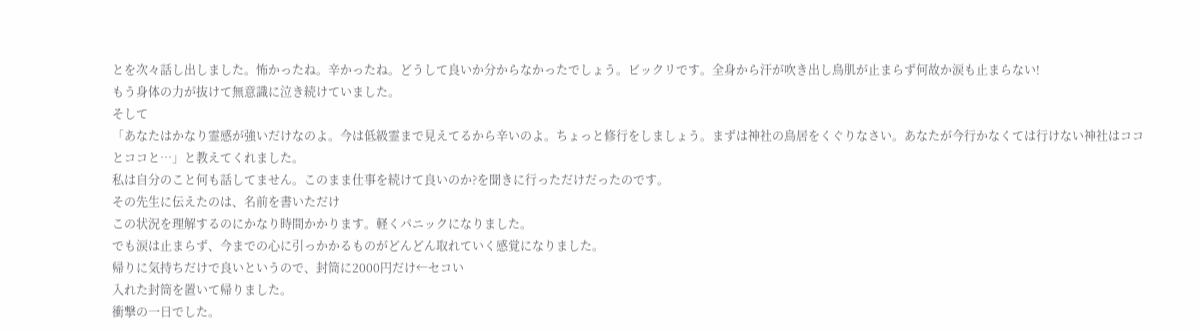とを次々話し出しました。怖かったね。辛かったね。どうして良いか分からなかったでしょう。ビックリです。全身から汗が吹き出し鳥肌が止まらず何故か涙も止まらない!
もう身体の力が抜けて無意識に泣き続けていました。
そして
「あなたはかなり霊感が強いだけなのよ。今は低級霊まで見えてるから辛いのよ。ちょっと修行をしましょう。まずは神社の鳥居をくぐりなさい。あなたが今行かなくては行けない神社はココとココと…」と教えてくれました。
私は自分のこと何も話してません。このまま仕事を続けて良いのか?を聞きに行っただけだったのです。
その先生に伝えたのは、名前を書いただけ
この状況を理解するのにかなり時間かかります。軽くパニックになりました。
でも涙は止まらず、今までの心に引っかかるものがどんどん取れていく感覚になりました。
帰りに気持ちだけで良いというので、封筒に2000円だけ←セコい
入れた封筒を置いて帰りました。
衝撃の一日でした。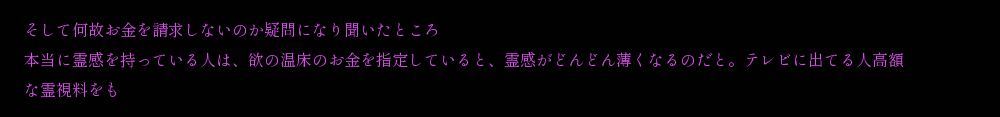そして何故お金を請求しないのか疑問になり聞いたところ
本当に霊感を持っている人は、欲の温床のお金を指定していると、霊感がどんどん薄くなるのだと。テレビに出てる人高額な霊視料をも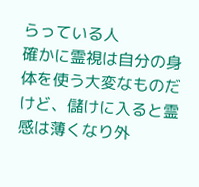らっている人
確かに霊視は自分の身体を使う大変なものだけど、儲けに入ると霊感は薄くなり外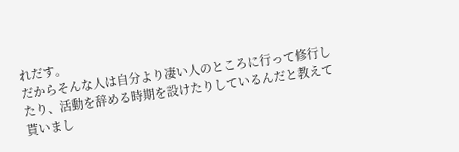れだす。
だからそんな人は自分より凄い人のところに行って修行したり、活動を辞める時期を設けたりしているんだと教えて貰いまし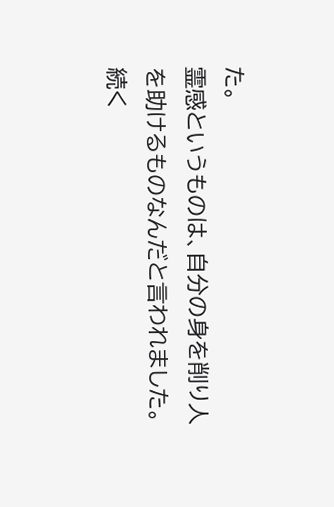た。
霊感というものは、自分の身を削り人を助けるものなんだと言われました。
続く